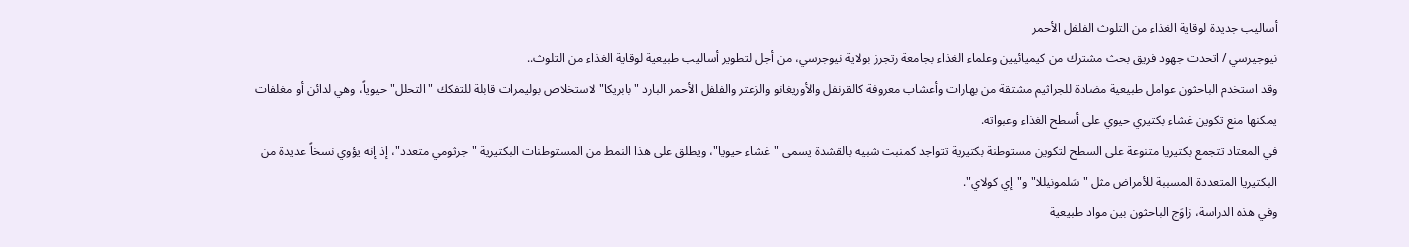أساليب جديدة لوقاية الغذاء من التلوث الفلفل الأحمر
نيوجيرسي / اتحدت جهود فريق بحث مشترك من كيميائيين وعلماء الغذاء بجامعة رتجرز بولاية نيوجرسي، من أجل لتطوير أساليب طبيعية لوقاية الغذاء من التلوث..
وقد استخدم الباحثون عوامل طبيعية مضادة للجراثيم مشتقة من بهارات وأعشاب معروفة كالقرنفل والأوريغانو والزعتر والفلفل الأحمر البارد "بابريكا" لاستخلاص بوليمرات قابلة للتفكك "التحلل" حيوياً، وهي لدائن أو مغلفات يمكنها منع تكوين غشاء بكتيري حيوي على أسطح الغذاء وعبواته.
في المعتاد تتجمع بكتيريا متنوعة على السطح لتكوين مستوطنة بكتيرية تتواجد كمنبت شبيه بالقشدة يسمى "غشاء حيويا"، ويطلق على هذا النمط من المستوطنات البكتيرية "جرثومي متعدد"، إذ إنه يؤوي نسخاً عديدة من البكتيريا المتعددة المسببة للأمراض مثل "سَلمونيللا" و"إي كولاي".
وفي هذه الدراسة، زاوَج الباحثون بين مواد طبيعية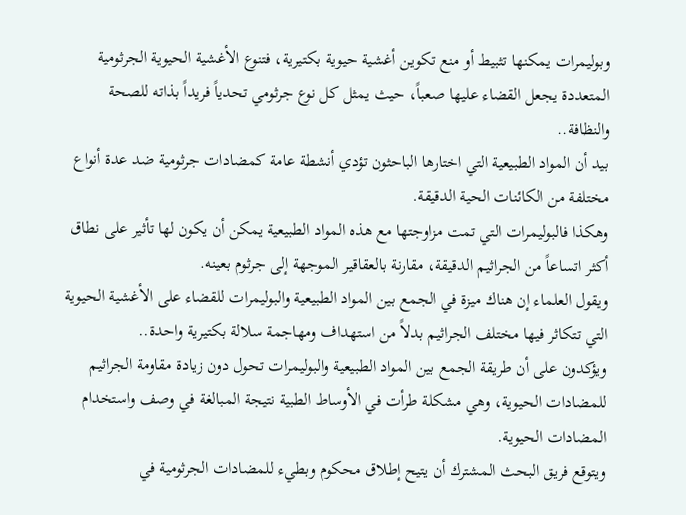وبوليمرات يمكنها تثبيط أو منع تكوين أغشية حيوية بكتيرية، فتنوع الأغشية الحيوية الجرثومية المتعددة يجعل القضاء عليها صعباً، حيث يمثل كل نوع جرثومي تحدياً فريداً بذاته للصحة والنظافة..
بيد أن المواد الطبيعية التي اختارها الباحثون تؤدي أنشطة عامة كمضادات جرثومية ضد عدة أنواع مختلفة من الكائنات الحية الدقيقة.
وهكذا فالبوليمرات التي تمت مزاوجتها مع هذه المواد الطبيعية يمكن أن يكون لها تأثير على نطاق أكثر اتساعاً من الجراثيم الدقيقة، مقارنة بالعقاقير الموجهة إلى جرثوم بعينه.
ويقول العلماء إن هناك ميزة في الجمع بين المواد الطبيعية والبوليمرات للقضاء على الأغشية الحيوية التي تتكاثر فيها مختلف الجراثيم بدلاً من استهداف ومهاجمة سلالة بكتيرية واحدة..
ويؤكدون على أن طريقة الجمع بين المواد الطبيعية والبوليمرات تحول دون زيادة مقاومة الجراثيم للمضادات الحيوية، وهي مشكلة طرأت في الأوساط الطبية نتيجة المبالغة في وصف واستخدام المضادات الحيوية.
ويتوقع فريق البحث المشترك أن يتيح إطلاق محكوم وبطيء للمضادات الجرثومية في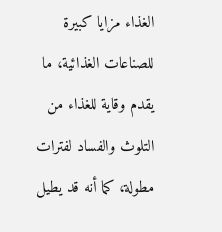الغذاء مزايا كبيرة للصناعات الغذائية، ما يقدم وقاية للغذاء من التلوث والفساد لفترات مطولة، كما أنه قد يطيل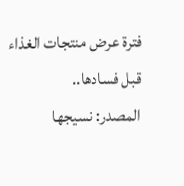فترة عرض منتجات الغذاء قبل فسادها..
المصدر: نسيجها